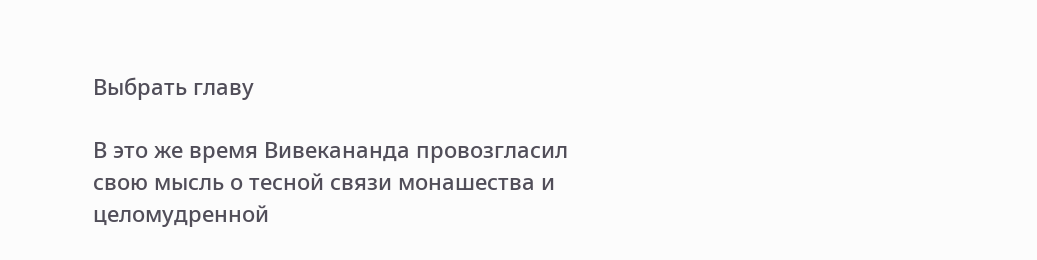Выбрать главу

В это же время Вивекананда провозгласил свою мысль о тесной связи монашества и целомудренной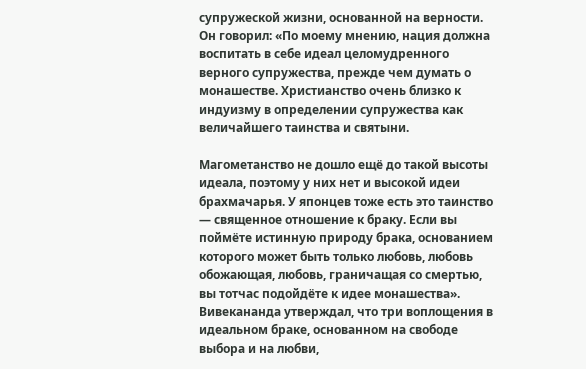супружеской жизни, основанной на верности. Он говорил: «По моему мнению, нация должна воспитать в себе идеал целомудренного верного супружества, прежде чем думать о монашестве. Христианство очень близко к индуизму в определении супружества как величайшего таинства и святыни.

Магометанство не дошло ещё до такой высоты идеала, поэтому у них нет и высокой идеи брахмачарья. У японцев тоже есть это таинство — священное отношение к браку. Если вы поймёте истинную природу брака, основанием которого может быть только любовь, любовь обожающая, любовь, граничащая со смертью, вы тотчас подойдёте к идее монашества». Вивекананда утверждал, что три воплощения в идеальном браке, основанном на свободе выбора и на любви,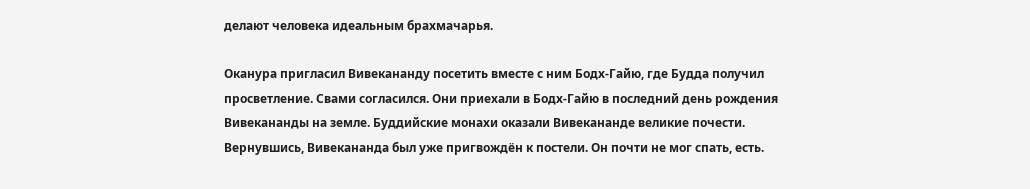делают человека идеальным брахмачарья.

Оканура пригласил Вивекананду посетить вместе с ним Бодх-Гайю, где Будда получил просветление. Свами согласился. Они приехали в Бодх-Гайю в последний день рождения Вивекананды на земле. Буддийские монахи оказали Вивекананде великие почести. Вернувшись, Вивекананда был уже пригвождён к постели. Он почти не мог спать, есть.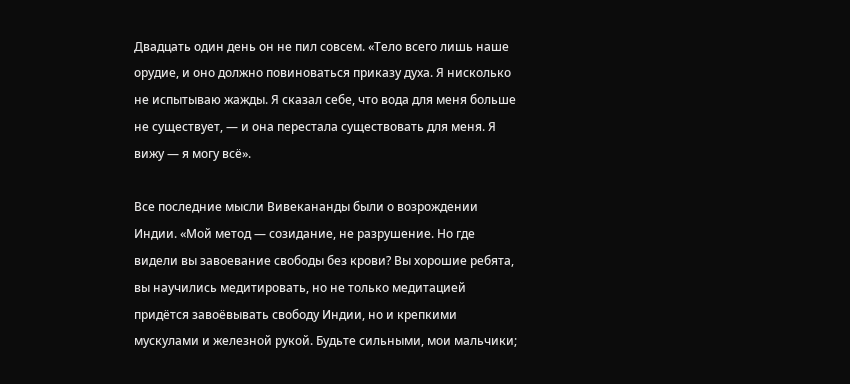Двадцать один день он не пил совсем. «Тело всего лишь наше орудие, и оно должно повиноваться приказу духа. Я нисколько не испытываю жажды. Я сказал себе, что вода для меня больше не существует, — и она перестала существовать для меня. Я вижу — я могу всё».

Все последние мысли Вивекананды были о возрождении Индии. «Мой метод — созидание, не разрушение. Но где видели вы завоевание свободы без крови? Вы хорошие ребята, вы научились медитировать, но не только медитацией придётся завоёвывать свободу Индии, но и крепкими мускулами и железной рукой. Будьте сильными, мои мальчики;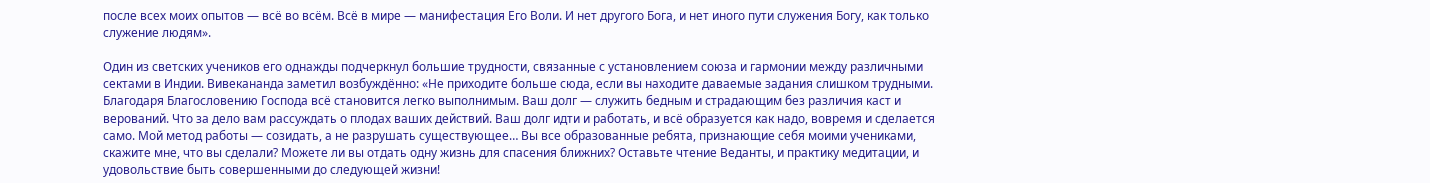после всех моих опытов — всё во всём. Всё в мире — манифестация Его Воли. И нет другого Бога, и нет иного пути служения Богу, как только служение людям».

Один из светских учеников его однажды подчеркнул большие трудности, связанные с установлением союза и гармонии между различными сектами в Индии. Вивекананда заметил возбуждённо: «Не приходите больше сюда, если вы находите даваемые задания слишком трудными. Благодаря Благословению Господа всё становится легко выполнимым. Ваш долг — служить бедным и страдающим без различия каст и верований. Что за дело вам рассуждать о плодах ваших действий. Ваш долг идти и работать, и всё образуется как надо, вовремя и сделается само. Мой метод работы — созидать, а не разрушать существующее… Вы все образованные ребята, признающие себя моими учениками, скажите мне, что вы сделали? Можете ли вы отдать одну жизнь для спасения ближних? Оставьте чтение Веданты, и практику медитации, и удовольствие быть совершенными до следующей жизни!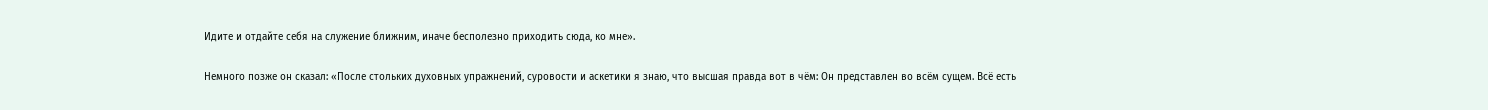Идите и отдайте себя на служение ближним, иначе бесполезно приходить сюда, ко мне».

Немного позже он сказал: «После стольких духовных упражнений, суровости и аскетики я знаю, что высшая правда вот в чём: Он представлен во всём сущем. Всё есть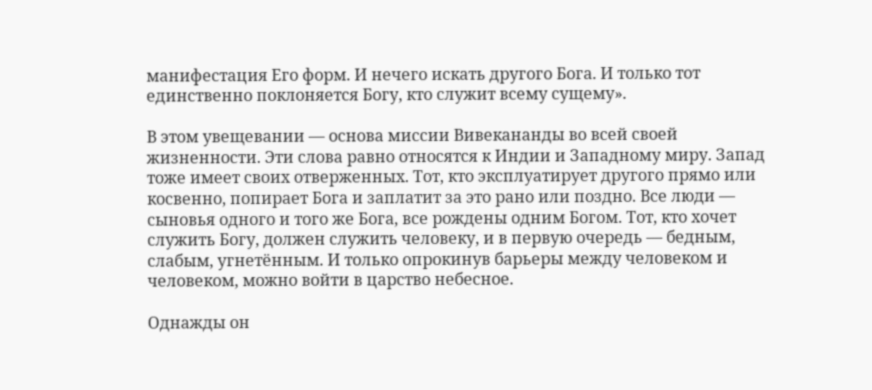манифестация Его форм. И нечего искать другого Бога. И только тот единственно поклоняется Богу, кто служит всему сущему».

В этом увещевании — основа миссии Вивекананды во всей своей жизненности. Эти слова равно относятся к Индии и Западному миру. Запад тоже имеет своих отверженных. Тот, кто эксплуатирует другого прямо или косвенно, попирает Бога и заплатит за это рано или поздно. Все люди — сыновья одного и того же Бога, все рождены одним Богом. Тот, кто хочет служить Богу, должен служить человеку, и в первую очередь — бедным, слабым, угнетённым. И только опрокинув барьеры между человеком и человеком, можно войти в царство небесное.

Однажды он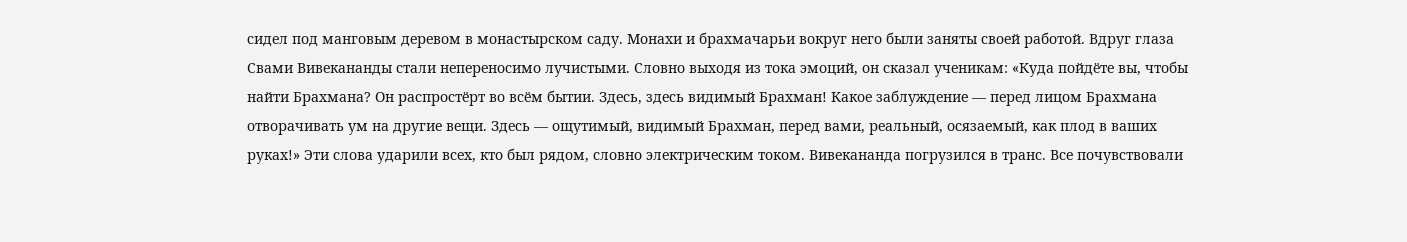сидел под манговым деревом в монастырском саду. Монахи и брахмачарьи вокруг него были заняты своей работой. Вдруг глаза Свами Вивекананды стали непереносимо лучистыми. Словно выходя из тока эмоций, он сказал ученикам: «Куда пойдёте вы, чтобы найти Брахмана? Он распростёрт во всём бытии. Здесь, здесь видимый Брахман! Какое заблуждение — перед лицом Брахмана отворачивать ум на другие вещи. Здесь — ощутимый, видимый Брахман, перед вами, реальный, осязаемый, как плод в ваших руках!» Эти слова ударили всех, кто был рядом, словно электрическим током. Вивекананда погрузился в транс. Все почувствовали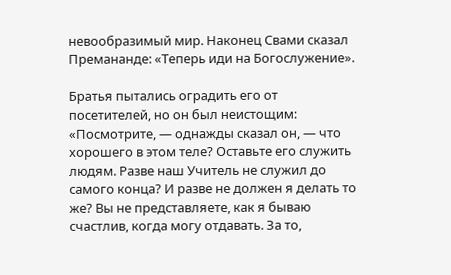невообразимый мир. Наконец Свами сказал Премананде: «Теперь иди на Богослужение».

Братья пытались оградить его от посетителей, но он был неистощим: «Посмотрите, — однажды сказал он, — что хорошего в этом теле? Оставьте его служить людям. Разве наш Учитель не служил до самого конца? И разве не должен я делать то же? Вы не представляете, как я бываю счастлив, когда могу отдавать. За то,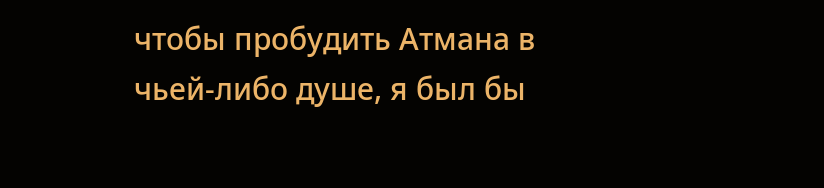чтобы пробудить Атмана в чьей-либо душе, я был бы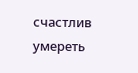счастлив умереть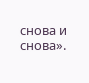снова и снова».